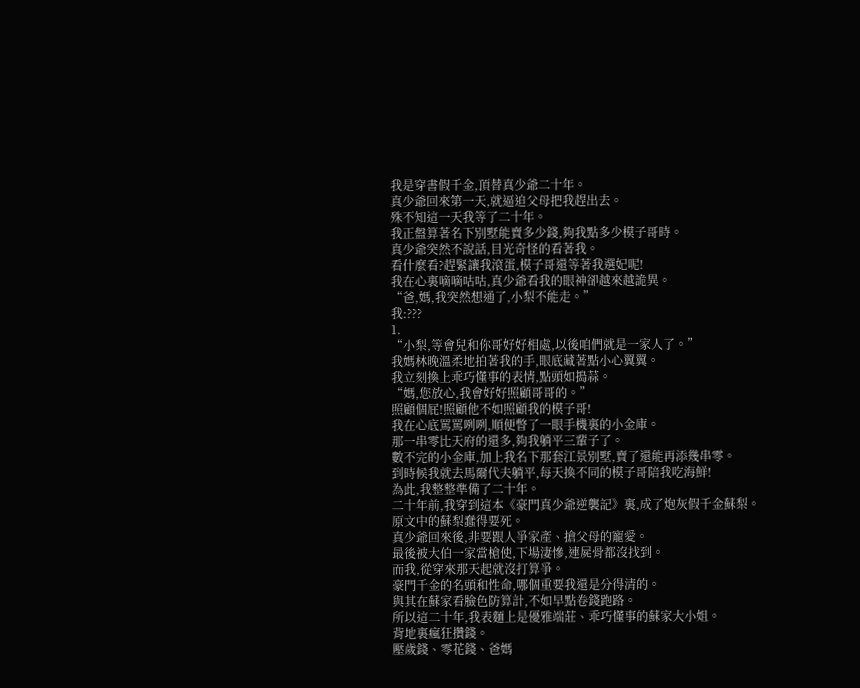我是穿書假千金,頂替真少爺二十年。
真少爺回來第一天,就逼迫父母把我趕出去。
殊不知這一天我等了二十年。
我正盤算著名下別墅能賣多少錢,夠我點多少模子哥時。
真少爺突然不說話,目光奇怪的看著我。
看什麼看?趕緊讓我滾蛋,模子哥還等著我選妃呢!
我在心裏嘀嘀咕咕,真少爺看我的眼神卻越來越詭異。
“爸,媽,我突然想通了,小梨不能走。”
我:???
1.
“小梨,等會兒和你哥好好相處,以後咱們就是一家人了。”
我媽林晚溫柔地拍著我的手,眼底藏著點小心翼翼。
我立刻換上乖巧懂事的表情,點頭如搗蒜。
“媽,您放心,我會好好照顧哥哥的。”
照顧個屁!照顧他不如照顧我的模子哥!
我在心底罵罵咧咧,順便瞥了一眼手機裏的小金庫。
那一串零比天府的還多,夠我躺平三輩子了。
數不完的小金庫,加上我名下那套江景別墅,賣了還能再添幾串零。
到時候我就去馬爾代夫躺平,每天換不同的模子哥陪我吃海鮮!
為此,我整整準備了二十年。
二十年前,我穿到這本《豪門真少爺逆襲記》裏,成了炮灰假千金蘇梨。
原文中的蘇梨蠢得要死。
真少爺回來後,非要跟人爭家產、搶父母的寵愛。
最後被大伯一家當槍使,下場淒慘,連屍骨都沒找到。
而我,從穿來那天起就沒打算爭。
豪門千金的名頭和性命,哪個重要我還是分得清的。
與其在蘇家看臉色防算計,不如早點卷錢跑路。
所以這二十年,我表麵上是優雅端莊、乖巧懂事的蘇家大小姐。
背地裏瘋狂攢錢。
壓歲錢、零花錢、爸媽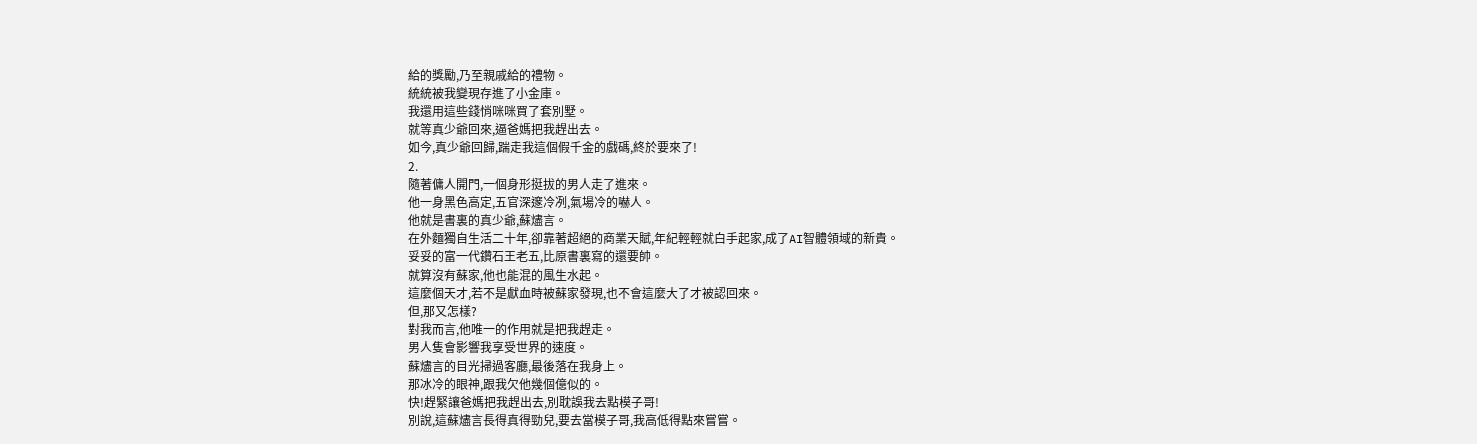給的獎勵,乃至親戚給的禮物。
統統被我變現存進了小金庫。
我還用這些錢悄咪咪買了套別墅。
就等真少爺回來,逼爸媽把我趕出去。
如今,真少爺回歸,踹走我這個假千金的戲碼,終於要來了!
2.
隨著傭人開門,一個身形挺拔的男人走了進來。
他一身黑色高定,五官深邃冷冽,氣場冷的嚇人。
他就是書裏的真少爺,蘇燼言。
在外麵獨自生活二十年,卻靠著超絕的商業天賦,年紀輕輕就白手起家,成了AI智體領域的新貴。
妥妥的富一代鑽石王老五,比原書裏寫的還要帥。
就算沒有蘇家,他也能混的風生水起。
這麼個天才,若不是獻血時被蘇家發現,也不會這麼大了才被認回來。
但,那又怎樣?
對我而言,他唯一的作用就是把我趕走。
男人隻會影響我享受世界的速度。
蘇燼言的目光掃過客廳,最後落在我身上。
那冰冷的眼神,跟我欠他幾個億似的。
快!趕緊讓爸媽把我趕出去,別耽誤我去點模子哥!
別說,這蘇燼言長得真得勁兒,要去當模子哥,我高低得點來嘗嘗。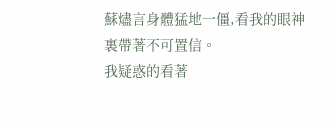蘇燼言身體猛地一僵,看我的眼神裏帶著不可置信。
我疑惑的看著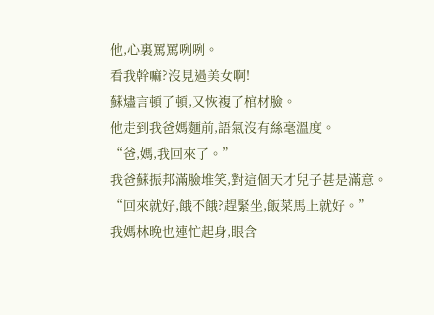他,心裏罵罵咧咧。
看我幹嘛?沒見過美女啊!
蘇燼言頓了頓,又恢複了棺材臉。
他走到我爸媽麵前,語氣沒有絲毫溫度。
“爸,媽,我回來了。”
我爸蘇振邦滿臉堆笑,對這個天才兒子甚是滿意。
“回來就好,餓不餓?趕緊坐,飯菜馬上就好。”
我媽林晚也連忙起身,眼含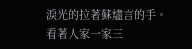淚光的拉著蘇燼言的手。
看著人家一家三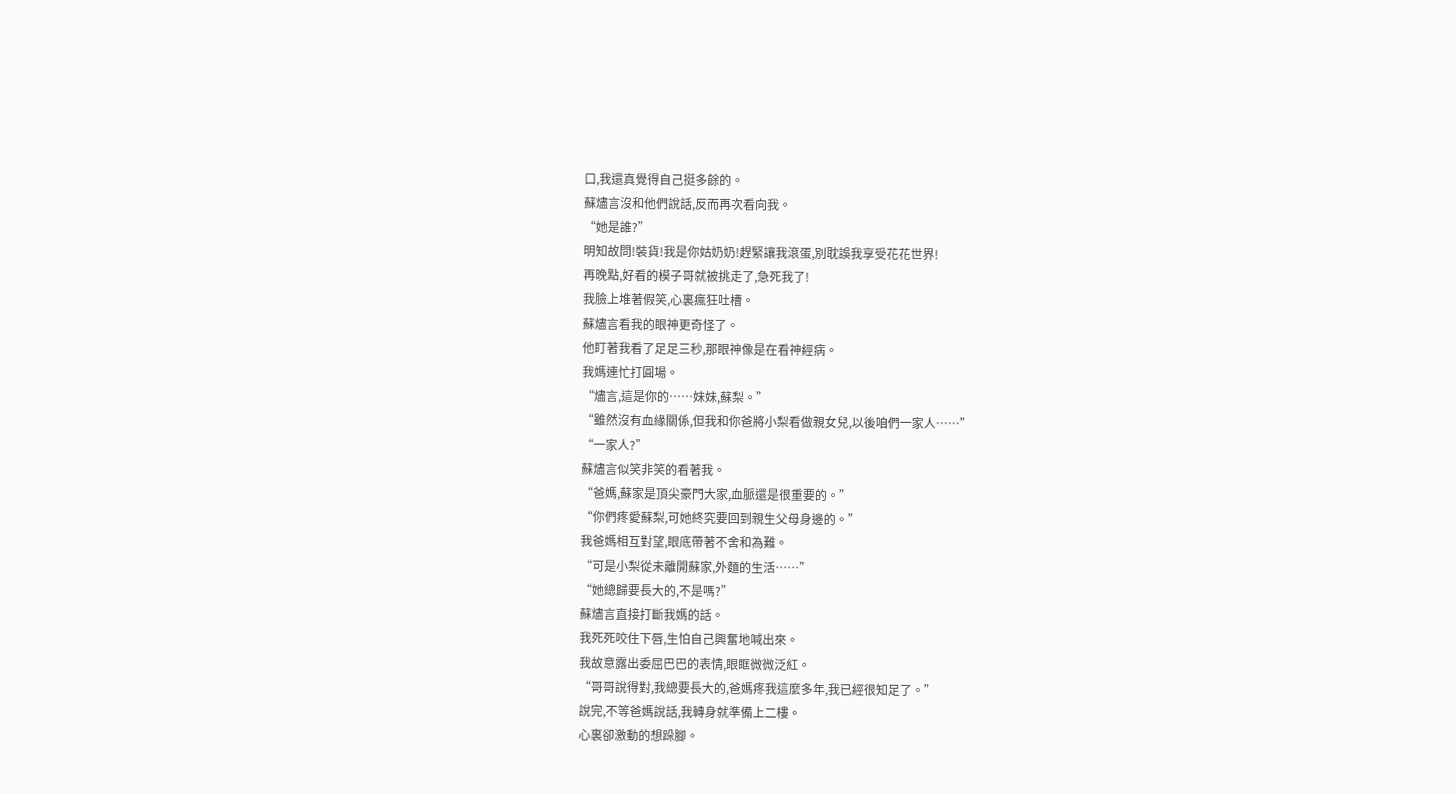口,我還真覺得自己挺多餘的。
蘇燼言沒和他們說話,反而再次看向我。
“她是誰?”
明知故問!裝貨!我是你姑奶奶!趕緊讓我滾蛋,別耽誤我享受花花世界!
再晚點,好看的模子哥就被挑走了,急死我了!
我臉上堆著假笑,心裏瘋狂吐槽。
蘇燼言看我的眼神更奇怪了。
他盯著我看了足足三秒,那眼神像是在看神經病。
我媽連忙打圓場。
“燼言,這是你的……妹妹,蘇梨。”
“雖然沒有血緣關係,但我和你爸將小梨看做親女兒,以後咱們一家人……”
“一家人?”
蘇燼言似笑非笑的看著我。
“爸媽,蘇家是頂尖豪門大家,血脈還是很重要的。”
“你們疼愛蘇梨,可她終究要回到親生父母身邊的。”
我爸媽相互對望,眼底帶著不舍和為難。
“可是小梨從未離開蘇家,外麵的生活……”
“她總歸要長大的,不是嗎?”
蘇燼言直接打斷我媽的話。
我死死咬住下唇,生怕自己興奮地喊出來。
我故意露出委屈巴巴的表情,眼眶微微泛紅。
“哥哥說得對,我總要長大的,爸媽疼我這麼多年,我已經很知足了。”
說完,不等爸媽說話,我轉身就準備上二樓。
心裏卻激動的想跺腳。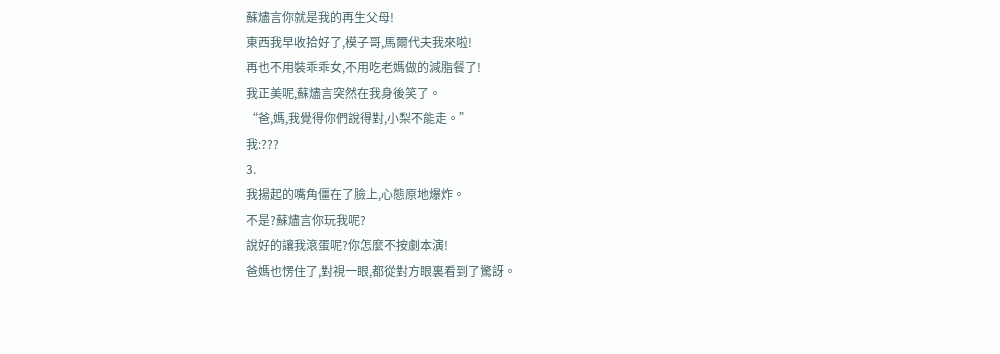蘇燼言你就是我的再生父母!
東西我早收拾好了,模子哥,馬爾代夫我來啦!
再也不用裝乖乖女,不用吃老媽做的減脂餐了!
我正美呢,蘇燼言突然在我身後笑了。
“爸,媽,我覺得你們說得對,小梨不能走。”
我:???
3.
我揚起的嘴角僵在了臉上,心態原地爆炸。
不是?蘇燼言你玩我呢?
說好的讓我滾蛋呢?你怎麼不按劇本演!
爸媽也愣住了,對視一眼,都從對方眼裏看到了驚訝。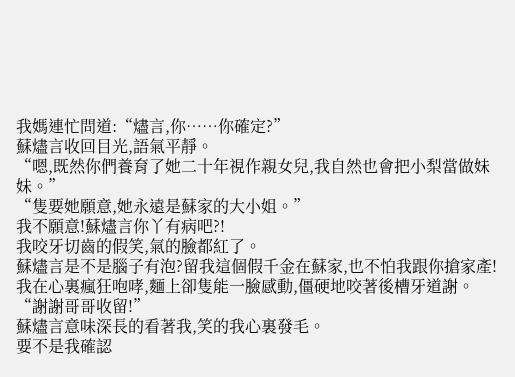我媽連忙問道:“燼言,你……你確定?”
蘇燼言收回目光,語氣平靜。
“嗯,既然你們養育了她二十年視作親女兒,我自然也會把小梨當做妹妹。”
“隻要她願意,她永遠是蘇家的大小姐。”
我不願意!蘇燼言你丫有病吧?!
我咬牙切齒的假笑,氣的臉都紅了。
蘇燼言是不是腦子有泡?留我這個假千金在蘇家,也不怕我跟你搶家產!
我在心裏瘋狂咆哮,麵上卻隻能一臉感動,僵硬地咬著後槽牙道謝。
“謝謝哥哥收留!”
蘇燼言意味深長的看著我,笑的我心裏發毛。
要不是我確認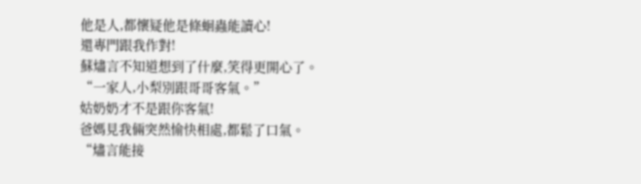他是人,都懷疑他是條蛔蟲能讀心!
還專門跟我作對!
蘇燼言不知道想到了什麼,笑得更開心了。
“一家人,小梨別跟哥哥客氣。”
姑奶奶才不是跟你客氣!
爸媽見我倆突然愉快相處,都鬆了口氣。
“燼言能接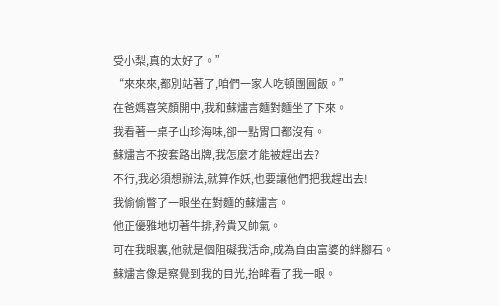受小梨,真的太好了。”
“來來來,都別站著了,咱們一家人吃頓團圓飯。”
在爸媽喜笑顏開中,我和蘇燼言麵對麵坐了下來。
我看著一桌子山珍海味,卻一點胃口都沒有。
蘇燼言不按套路出牌,我怎麼才能被趕出去?
不行,我必須想辦法,就算作妖,也要讓他們把我趕出去!
我偷偷瞥了一眼坐在對麵的蘇燼言。
他正優雅地切著牛排,矜貴又帥氣。
可在我眼裏,他就是個阻礙我活命,成為自由富婆的絆腳石。
蘇燼言像是察覺到我的目光,抬眸看了我一眼。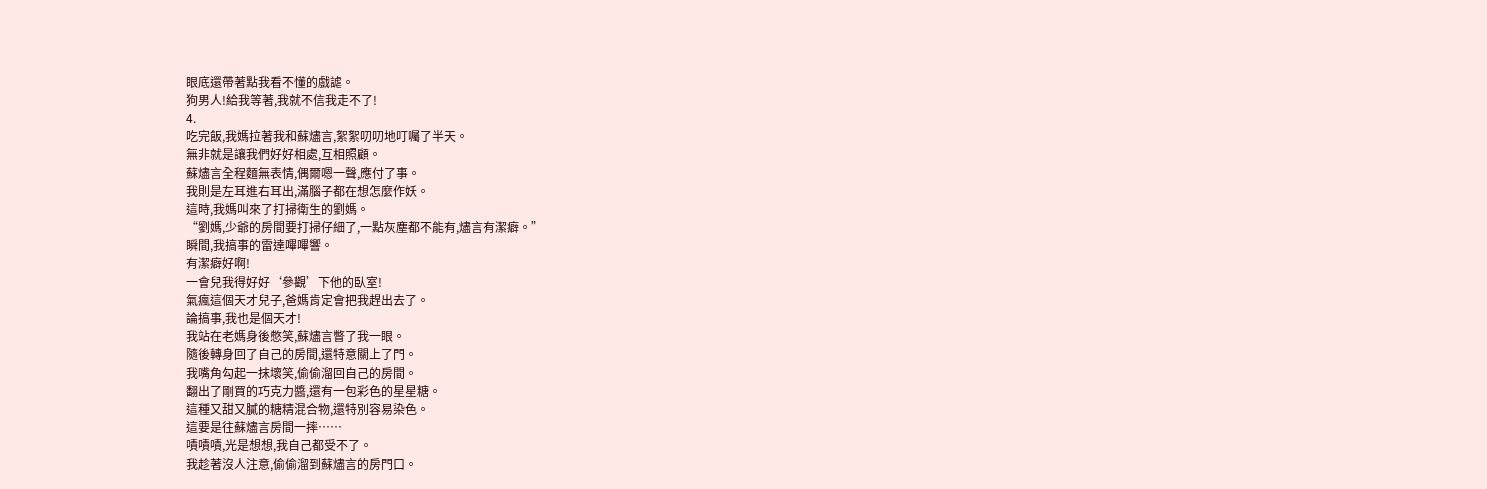眼底還帶著點我看不懂的戲謔。
狗男人!給我等著,我就不信我走不了!
4.
吃完飯,我媽拉著我和蘇燼言,絮絮叨叨地叮囑了半天。
無非就是讓我們好好相處,互相照顧。
蘇燼言全程麵無表情,偶爾嗯一聲,應付了事。
我則是左耳進右耳出,滿腦子都在想怎麼作妖。
這時,我媽叫來了打掃衛生的劉媽。
“劉媽,少爺的房間要打掃仔細了,一點灰塵都不能有,燼言有潔癖。”
瞬間,我搞事的雷達嗶嗶響。
有潔癖好啊!
一會兒我得好好‘參觀’下他的臥室!
氣瘋這個天才兒子,爸媽肯定會把我趕出去了。
論搞事,我也是個天才!
我站在老媽身後憋笑,蘇燼言瞥了我一眼。
隨後轉身回了自己的房間,還特意關上了門。
我嘴角勾起一抹壞笑,偷偷溜回自己的房間。
翻出了剛買的巧克力醬,還有一包彩色的星星糖。
這種又甜又膩的糖精混合物,還特別容易染色。
這要是往蘇燼言房間一摔……
嘖嘖嘖,光是想想,我自己都受不了。
我趁著沒人注意,偷偷溜到蘇燼言的房門口。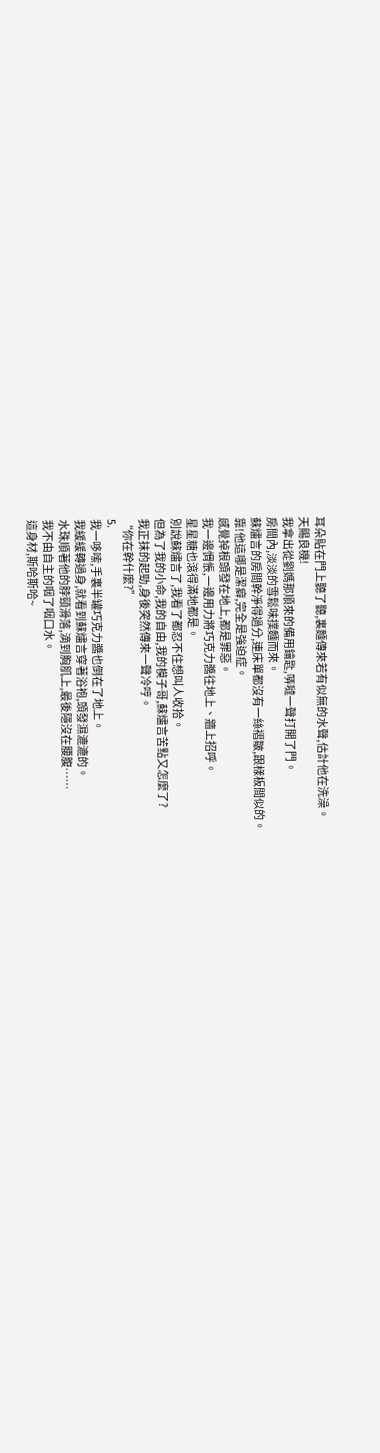耳朵貼在門上聽了聽,裏麵傳來若有似無的水聲,估計他在洗澡。
天賜良機!
我拿出從劉媽那順來的備用鑰匙,哢噠一聲打開了門。
房間內,淡淡的雪鬆味撲麵而來。
蘇燼言的房間幹淨得過分,連床單都沒有一絲褶皺,跟樣板間似的。
靠!他這哪是潔癖,完全是強迫症。
感覺掉根頭發在地上,都是罪惡。
我一邊惆悵,一邊用力將巧克力醬往地上、牆上招呼。
星星糖也滾得滿地都是。
別說蘇燼言了,我看了都忍不住想叫人收拾。
但為了我的小命,我的自由,我的模子哥,蘇燼言苦點又怎麼了?
我正抹的起勁,身後突然傳來一聲冷哼。
“你在幹什麼?”
5.
我一哆嗦,手裏半罐巧克力醬也倒在了地上。
我緩緩轉過身,就看到蘇燼言穿著浴袍,頭發濕漉漉的。
水珠順著他的脖頸滑落,滴到胸肌上,最後隱沒在腰腹……
我不由自主的咽了咽口水。
這身材,斯哈斯哈~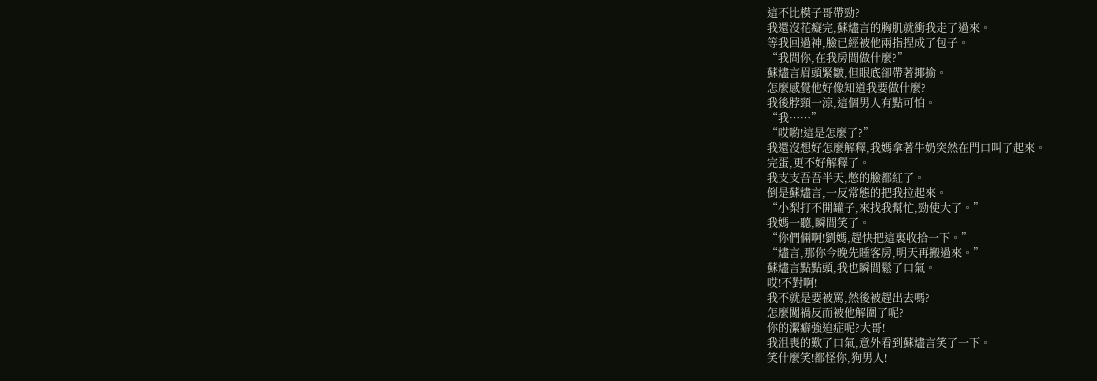這不比模子哥帶勁?
我還沒花癡完,蘇燼言的胸肌就衝我走了過來。
等我回過神,臉已經被他兩指捏成了包子。
“我問你,在我房間做什麼?”
蘇燼言眉頭緊皺,但眼底卻帶著揶揄。
怎麼感覺他好像知道我要做什麼?
我後脖頸一涼,這個男人有點可怕。
“我……”
“哎喲!這是怎麼了?”
我還沒想好怎麼解釋,我媽拿著牛奶突然在門口叫了起來。
完蛋,更不好解釋了。
我支支吾吾半天,憋的臉都紅了。
倒是蘇燼言,一反常態的把我拉起來。
“小梨打不開罐子,來找我幫忙,勁使大了。”
我媽一聽,瞬間笑了。
“你們倆啊!劉媽,趕快把這裏收拾一下。”
“燼言,那你今晚先睡客房,明天再搬過來。”
蘇燼言點點頭,我也瞬間鬆了口氣。
哎!不對啊!
我不就是要被罵,然後被趕出去嗎?
怎麼闖禍反而被他解圍了呢?
你的潔癖強迫症呢?大哥!
我沮喪的歎了口氣,意外看到蘇燼言笑了一下。
笑什麼笑!都怪你,狗男人!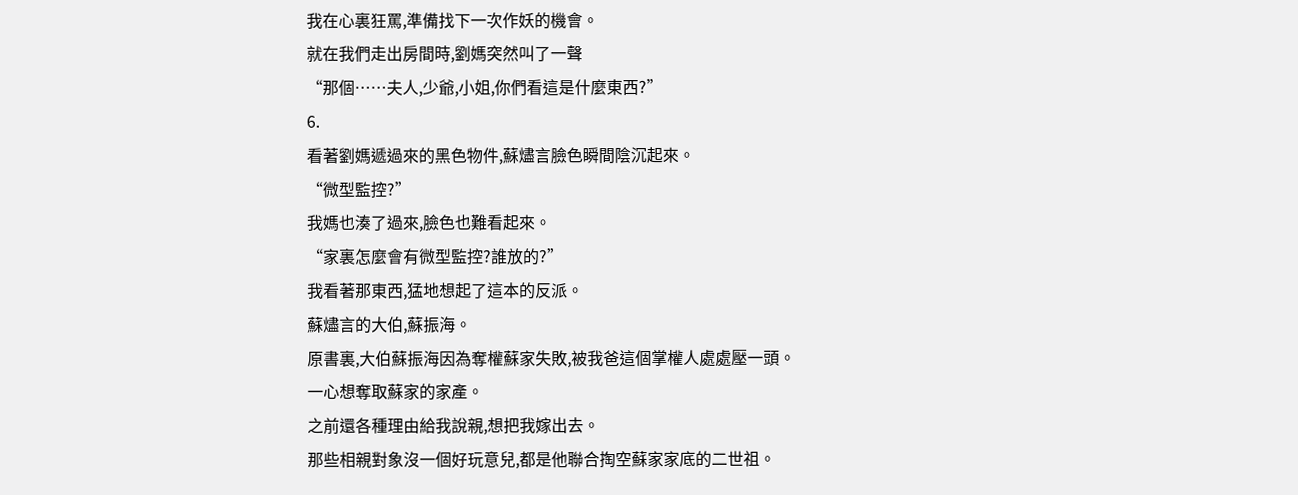我在心裏狂罵,準備找下一次作妖的機會。
就在我們走出房間時,劉媽突然叫了一聲
“那個……夫人,少爺,小姐,你們看這是什麼東西?”
6.
看著劉媽遞過來的黑色物件,蘇燼言臉色瞬間陰沉起來。
“微型監控?”
我媽也湊了過來,臉色也難看起來。
“家裏怎麼會有微型監控?誰放的?”
我看著那東西,猛地想起了這本的反派。
蘇燼言的大伯,蘇振海。
原書裏,大伯蘇振海因為奪權蘇家失敗,被我爸這個掌權人處處壓一頭。
一心想奪取蘇家的家產。
之前還各種理由給我說親,想把我嫁出去。
那些相親對象沒一個好玩意兒,都是他聯合掏空蘇家家底的二世祖。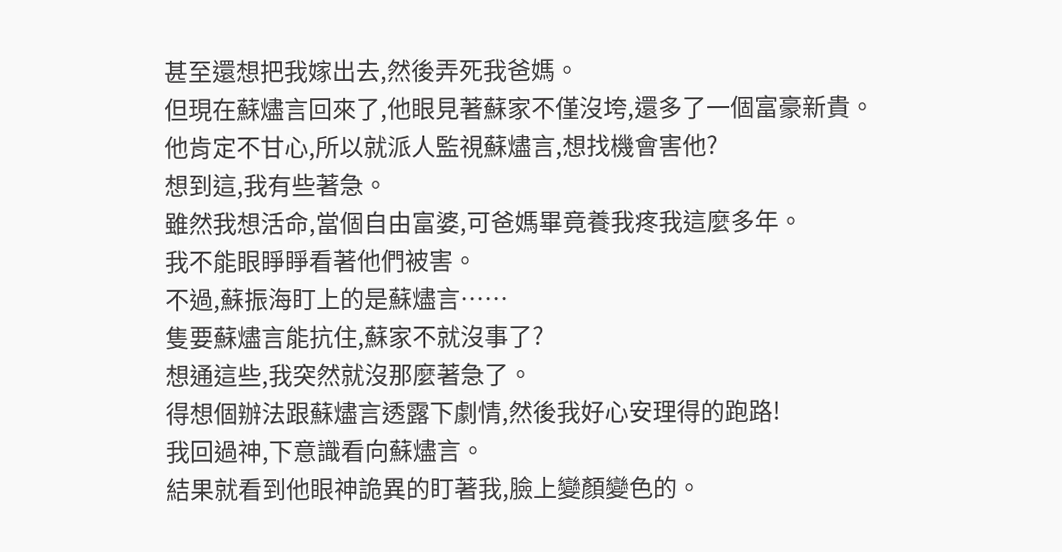甚至還想把我嫁出去,然後弄死我爸媽。
但現在蘇燼言回來了,他眼見著蘇家不僅沒垮,還多了一個富豪新貴。
他肯定不甘心,所以就派人監視蘇燼言,想找機會害他?
想到這,我有些著急。
雖然我想活命,當個自由富婆,可爸媽畢竟養我疼我這麼多年。
我不能眼睜睜看著他們被害。
不過,蘇振海盯上的是蘇燼言……
隻要蘇燼言能抗住,蘇家不就沒事了?
想通這些,我突然就沒那麼著急了。
得想個辦法跟蘇燼言透露下劇情,然後我好心安理得的跑路!
我回過神,下意識看向蘇燼言。
結果就看到他眼神詭異的盯著我,臉上變顏變色的。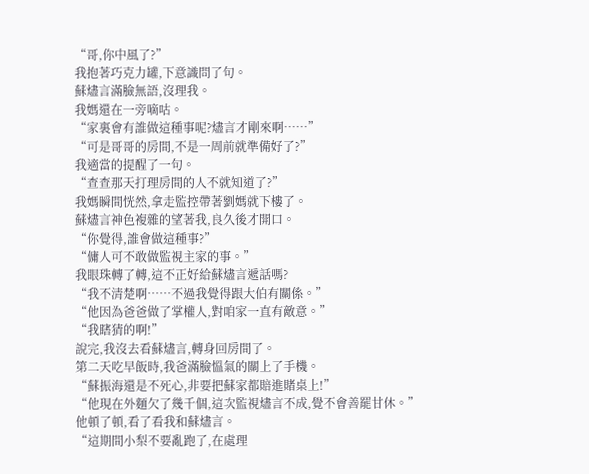“哥,你中風了?”
我抱著巧克力罐,下意識問了句。
蘇燼言滿臉無語,沒理我。
我媽還在一旁嘀咕。
“家裏會有誰做這種事呢?燼言才剛來啊……”
“可是哥哥的房間,不是一周前就準備好了?”
我適當的提醒了一句。
“查查那天打理房間的人不就知道了?”
我媽瞬間恍然,拿走監控帶著劉媽就下樓了。
蘇燼言神色複雜的望著我,良久後才開口。
“你覺得,誰會做這種事?”
“傭人可不敢做監視主家的事。”
我眼珠轉了轉,這不正好給蘇燼言遞話嗎?
“我不清楚啊……不過我覺得跟大伯有關係。”
“他因為爸爸做了掌權人,對咱家一直有敵意。”
“我瞎猜的啊!”
說完,我沒去看蘇燼言,轉身回房間了。
第二天吃早飯時,我爸滿臉慍氣的關上了手機。
“蘇振海還是不死心,非要把蘇家都賠進賭桌上!”
“他現在外麵欠了幾千個,這次監視燼言不成,覺不會善罷甘休。”
他頓了頓,看了看我和蘇燼言。
“這期間小梨不要亂跑了,在處理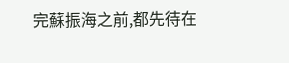完蘇振海之前,都先待在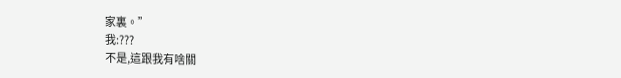家裏。”
我:???
不是,這跟我有啥關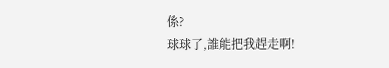係?
球球了,誰能把我趕走啊!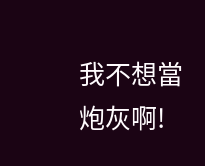我不想當炮灰啊!